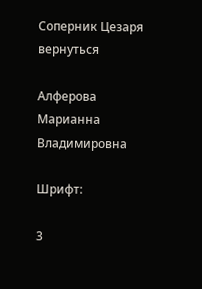Соперник Цезаря
вернуться

Алферова Марианна Владимировна

Шрифт:

3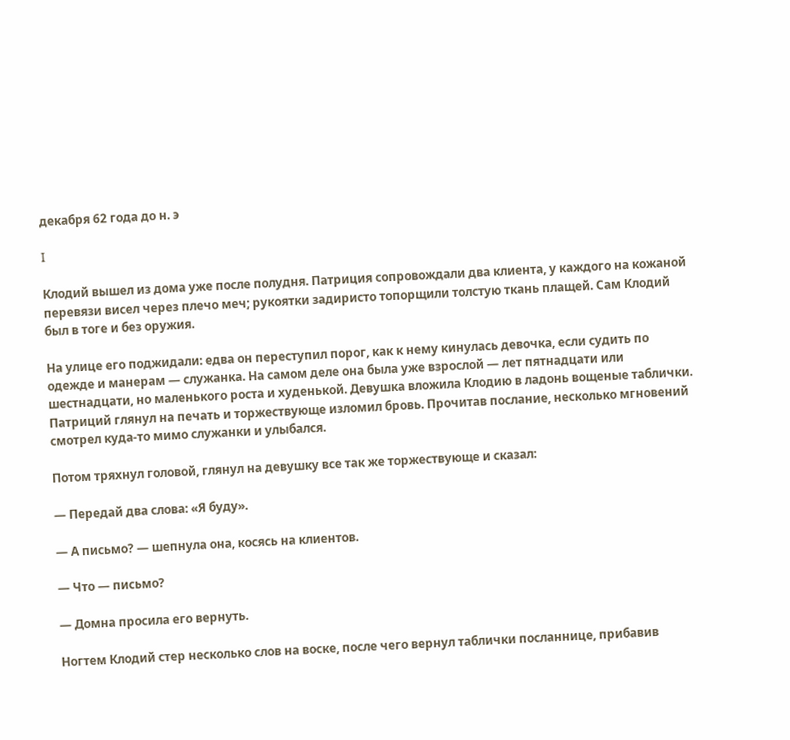декабря 62 года до н. э

I

Клодий вышел из дома уже после полудня. Патриция сопровождали два клиента, у каждого на кожаной перевязи висел через плечо меч; рукоятки задиристо топорщили толстую ткань плащей. Сам Клодий был в тоге и без оружия.

На улице его поджидали: едва он переступил порог, как к нему кинулась девочка, если судить по одежде и манерам — служанка. На самом деле она была уже взрослой — лет пятнадцати или шестнадцати, но маленького роста и худенькой. Девушка вложила Клодию в ладонь вощеные таблички. Патриций глянул на печать и торжествующе изломил бровь. Прочитав послание, несколько мгновений смотрел куда-то мимо служанки и улыбался.

Потом тряхнул головой, глянул на девушку все так же торжествующе и сказал:

— Передай два слова: «Я буду».

— А письмо? — шепнула она, косясь на клиентов.

— Что — письмо?

— Домна просила его вернуть.

Ногтем Клодий стер несколько слов на воске, после чего вернул таблички посланнице, прибавив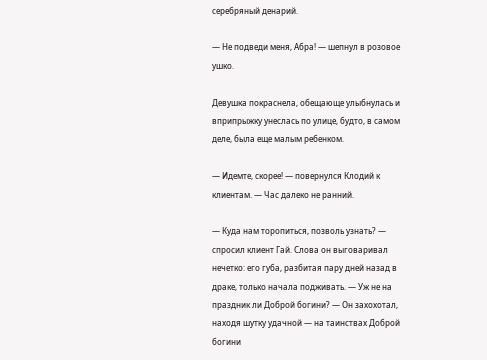серебряный денарий.

— Не подведи меня, Абра! — шепнул в розовое ушко.

Девушка покраснела, обещающе улыбнулась и вприпрыжку унеслась по улице, будто, в самом деле, была еще малым ребенком.

— Идемте, скорее! — повернулся Клодий к клиентам. — Час далеко не ранний.

— Куда нам торопиться, позволь узнать? — спросил клиент Гай. Слова он выговаривал нечетко: его губа, разбитая пару дней назад в драке, только начала подживать. — Уж не на праздник ли Доброй богини? — Он захохотал, находя шутку удачной — на таинствах Доброй богини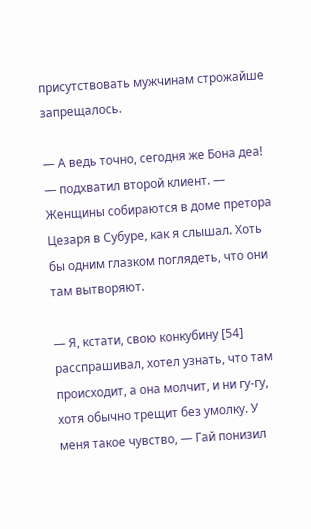присутствовать мужчинам строжайше запрещалось.

— А ведь точно, сегодня же Бона деа! — подхватил второй клиент. — Женщины собираются в доме претора Цезаря в Субуре, как я слышал. Хоть бы одним глазком поглядеть, что они там вытворяют.

— Я, кстати, свою конкубину [54] расспрашивал, хотел узнать, что там происходит, а она молчит, и ни гу-гу, хотя обычно трещит без умолку. У меня такое чувство, — Гай понизил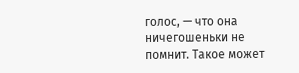голос, — что она ничегошеньки не помнит. Такое может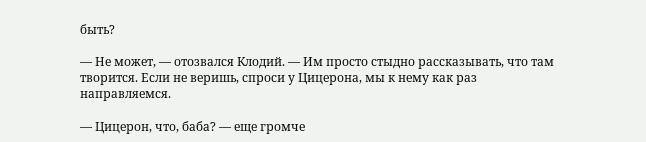быть?

— Не может, — отозвался Клодий. — Им просто стыдно рассказывать, что там творится. Если не веришь, спроси у Цицерона, мы к нему как раз направляемся.

— Цицерон, что, баба? — еще громче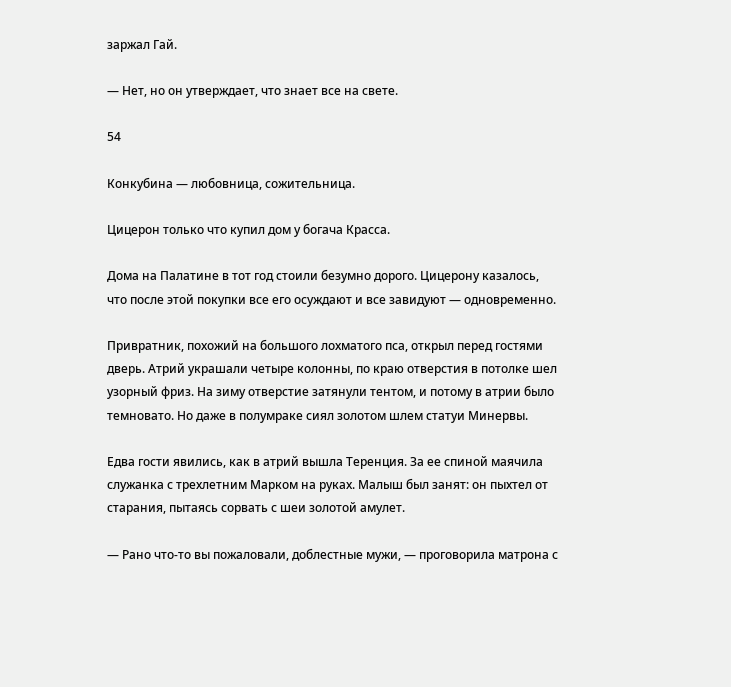заржал Гай.

— Нет, но он утверждает, что знает все на свете.

54

Конкубина — любовница, сожительница.

Цицерон только что купил дом у богача Красса.

Дома на Палатине в тот год стоили безумно дорого. Цицерону казалось, что после этой покупки все его осуждают и все завидуют — одновременно.

Привратник, похожий на большого лохматого пса, открыл перед гостями дверь. Атрий украшали четыре колонны, по краю отверстия в потолке шел узорный фриз. На зиму отверстие затянули тентом, и потому в атрии было темновато. Но даже в полумраке сиял золотом шлем статуи Минервы.

Едва гости явились, как в атрий вышла Теренция. За ее спиной маячила служанка с трехлетним Марком на руках. Малыш был занят: он пыхтел от старания, пытаясь сорвать с шеи золотой амулет.

— Рано что-то вы пожаловали, доблестные мужи, — проговорила матрона с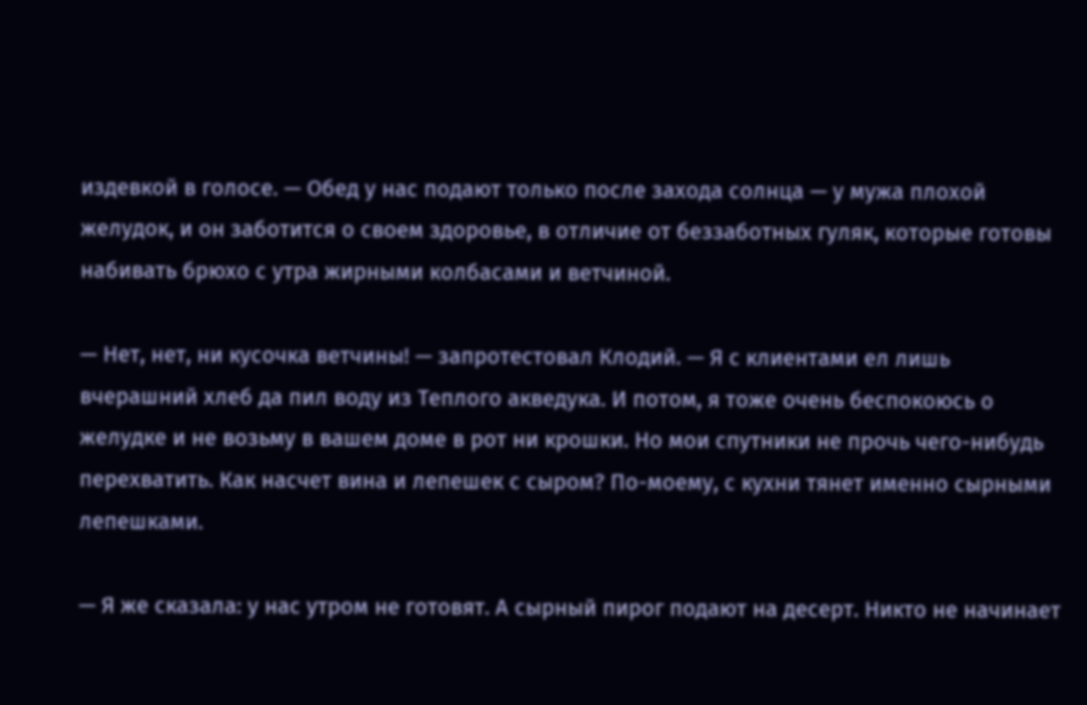издевкой в голосе. — Обед у нас подают только после захода солнца — у мужа плохой желудок, и он заботится о своем здоровье, в отличие от беззаботных гуляк, которые готовы набивать брюхо с утра жирными колбасами и ветчиной.

— Нет, нет, ни кусочка ветчины! — запротестовал Клодий. — Я с клиентами ел лишь вчерашний хлеб да пил воду из Теплого акведука. И потом, я тоже очень беспокоюсь о желудке и не возьму в вашем доме в рот ни крошки. Но мои спутники не прочь чего-нибудь перехватить. Как насчет вина и лепешек с сыром? По-моему, с кухни тянет именно сырными лепешками.

— Я же сказала: у нас утром не готовят. А сырный пирог подают на десерт. Никто не начинает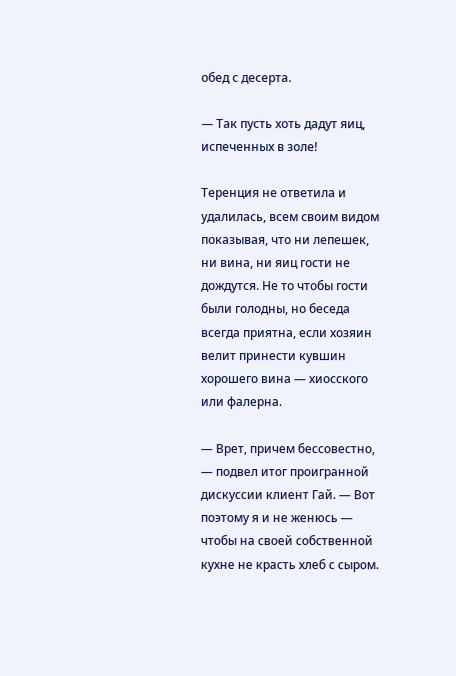обед с десерта.

— Так пусть хоть дадут яиц, испеченных в золе!

Теренция не ответила и удалилась, всем своим видом показывая, что ни лепешек, ни вина, ни яиц гости не дождутся. Не то чтобы гости были голодны, но беседа всегда приятна, если хозяин велит принести кувшин хорошего вина — хиосского или фалерна.

— Врет, причем бессовестно, — подвел итог проигранной дискуссии клиент Гай. — Вот поэтому я и не женюсь — чтобы на своей собственной кухне не красть хлеб с сыром.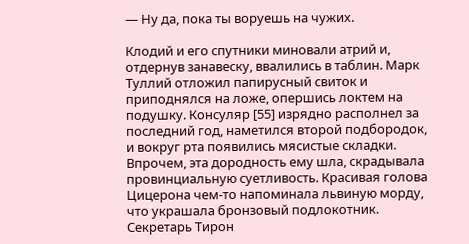— Ну да, пока ты воруешь на чужих.

Клодий и его спутники миновали атрий и, отдернув занавеску, ввалились в таблин. Марк Туллий отложил папирусный свиток и приподнялся на ложе, опершись локтем на подушку. Консуляр [55] изрядно располнел за последний год, наметился второй подбородок, и вокруг рта появились мясистые складки. Впрочем, эта дородность ему шла, скрадывала провинциальную суетливость. Красивая голова Цицерона чем-то напоминала львиную морду, что украшала бронзовый подлокотник. Секретарь Тирон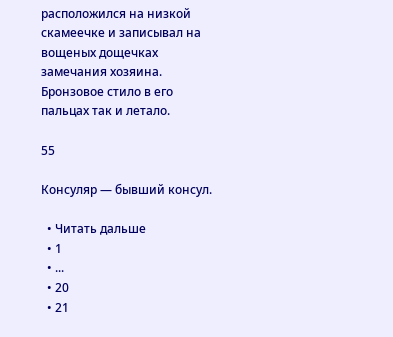расположился на низкой скамеечке и записывал на вощеных дощечках замечания хозяина. Бронзовое стило в его пальцах так и летало.

55

Консуляр — бывший консул.

  • Читать дальше
  • 1
  • ...
  • 20
  • 21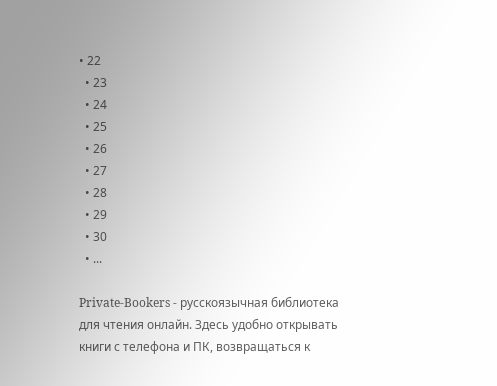• 22
  • 23
  • 24
  • 25
  • 26
  • 27
  • 28
  • 29
  • 30
  • ...

Private-Bookers - русскоязычная библиотека для чтения онлайн. Здесь удобно открывать книги с телефона и ПК, возвращаться к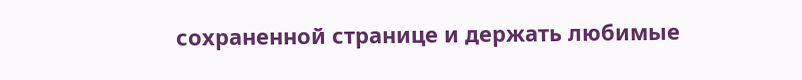сохраненной странице и держать любимые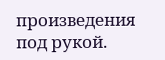произведения под рукой.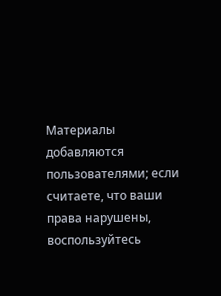Материалы добавляются пользователями; если считаете, что ваши права нарушены, воспользуйтесь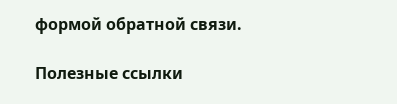формой обратной связи.

Полезные ссылки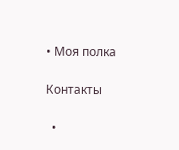• Моя полка

Контакты

  •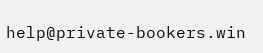help@private-bookers.win